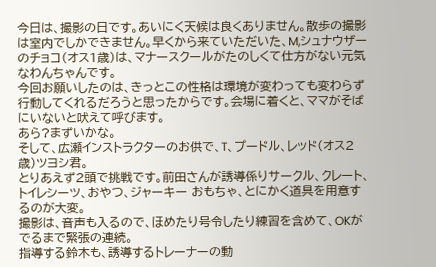今日は、撮影の日です。あいにく天候は良くありません。散歩の撮影は室内でしかできません。早くから来ていただいた、M,シュナウザーのチョコ(オス1歳)は、マナースクールがたのしくて仕方がない元気なわんちゃんです。
今回お願いしたのは、きっとこの性格は環境が変わっても変わらず行動してくれるだろうと思ったからです。会場に着くと、ママがそばにいないと吠えて呼びます。
あら?まずいかな。
そして、広瀬インストラクターのお供で、T、プードル、レッド(オス2歳)ツヨシ君。
とりあえず2頭で挑戦です。前田さんが誘導係りサークル、クレート、トイレシーツ、おやつ、ジャーキー おもちゃ、とにかく道具を用意するのが大変。
撮影は、音声も入るので、ほめたり号令したり練習を含めて、OKがでるまで緊張の連続。
指導する鈴木も、誘導するトレーナーの動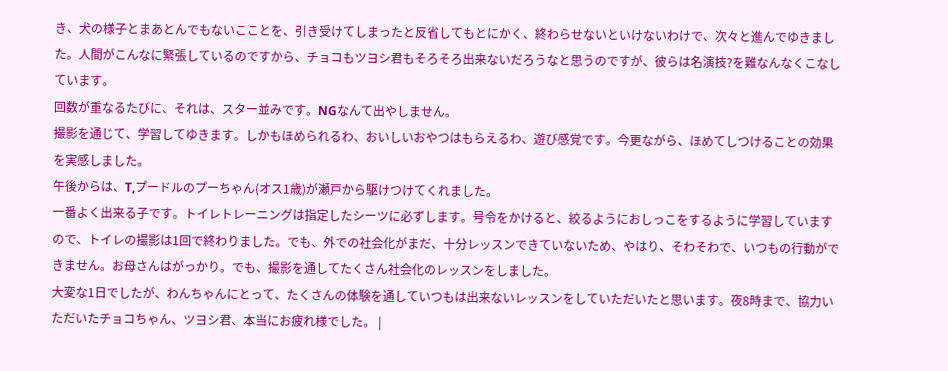き、犬の様子とまあとんでもないこことを、引き受けてしまったと反省してもとにかく、終わらせないといけないわけで、次々と進んでゆきました。人間がこんなに緊張しているのですから、チョコもツヨシ君もそろそろ出来ないだろうなと思うのですが、彼らは名演技?を難なんなくこなしています。
回数が重なるたびに、それは、スター並みです。NGなんて出やしません。
撮影を通じて、学習してゆきます。しかもほめられるわ、おいしいおやつはもらえるわ、遊び感覚です。今更ながら、ほめてしつけることの効果を実感しました。
午後からは、T,プードルのプーちゃん(オス1歳)が瀬戸から駆けつけてくれました。
一番よく出来る子です。トイレトレーニングは指定したシーツに必ずします。号令をかけると、絞るようにおしっこをするように学習していますので、トイレの撮影は1回で終わりました。でも、外での社会化がまだ、十分レッスンできていないため、やはり、そわそわで、いつもの行動ができません。お母さんはがっかり。でも、撮影を通してたくさん社会化のレッスンをしました。
大変な1日でしたが、わんちゃんにとって、たくさんの体験を通していつもは出来ないレッスンをしていただいたと思います。夜8時まで、協力いただいたチョコちゃん、ツヨシ君、本当にお疲れ様でした。 |